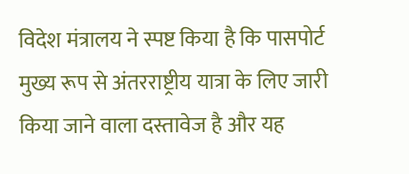विदेश मंत्रालय ने स्पष्ट किया है कि पासपोर्ट मुख्य रूप से अंतरराष्ट्रीय यात्रा के लिए जारी किया जाने वाला दस्तावेज है और यह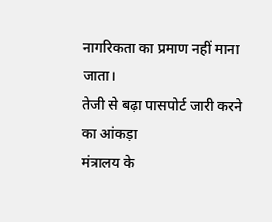नागरिकता का प्रमाण नहीं माना जाता।
तेजी से बढ़ा पासपोर्ट जारी करने का आंकड़ा
मंत्रालय के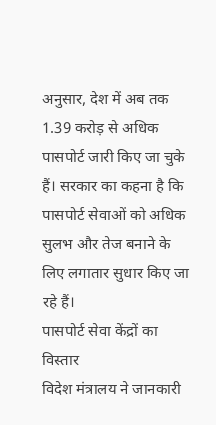अनुसार, देश में अब तक 1.39 करोड़ से अधिक पासपोर्ट जारी किए जा चुके हैं। सरकार का कहना है कि पासपोर्ट सेवाओं को अधिक सुलभ और तेज बनाने के लिए लगातार सुधार किए जा रहे हैं।
पासपोर्ट सेवा केंद्रों का विस्तार
विदेश मंत्रालय ने जानकारी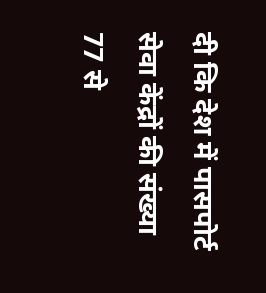दी कि देश में पासपोर्ट सेवा केंद्रों की संख्या 77 से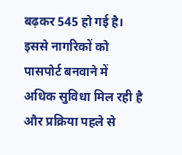बढ़कर 545 हो गई है। इससे नागरिकों को पासपोर्ट बनवाने में अधिक सुविधा मिल रही है और प्रक्रिया पहले से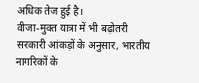अधिक तेज हुई है।
वीजा-मुक्त यात्रा में भी बढ़ोतरी
सरकारी आंकड़ों के अनुसार, भारतीय नागरिकों के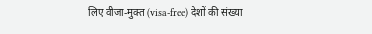लिए वीजा-मुक्त (visa-free) देशों की संख्या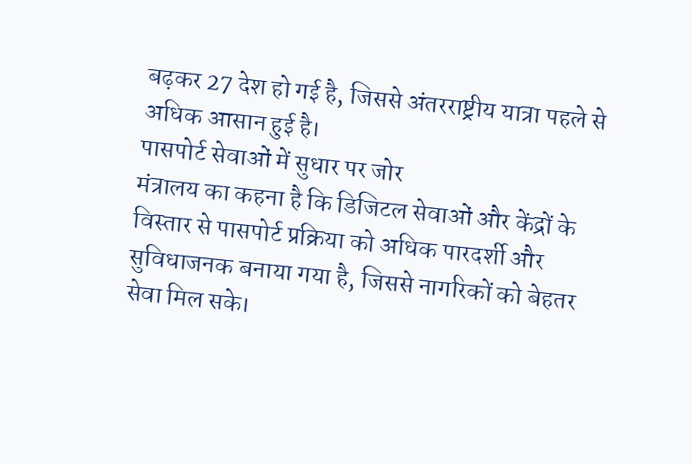बढ़कर 27 देश हो गई है, जिससे अंतरराष्ट्रीय यात्रा पहले से अधिक आसान हुई है।
पासपोर्ट सेवाओं में सुधार पर जोर
मंत्रालय का कहना है कि डिजिटल सेवाओं और केंद्रों के विस्तार से पासपोर्ट प्रक्रिया को अधिक पारदर्शी और सुविधाजनक बनाया गया है, जिससे नागरिकों को बेहतर सेवा मिल सके।